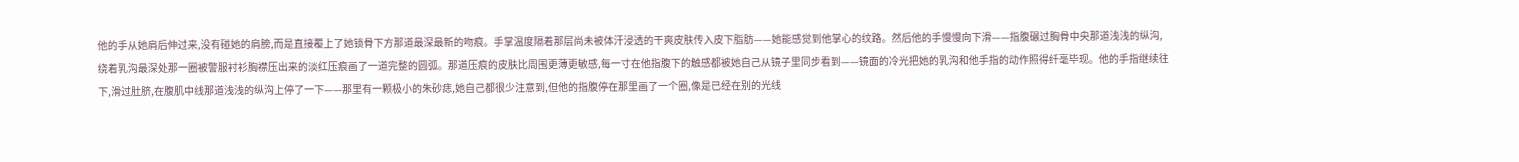他的手从她肩后伸过来,没有碰她的肩膀,而是直接覆上了她锁骨下方那道最深最新的吻痕。手掌温度隔着那层尚未被体汗浸透的干爽皮肤传入皮下脂肪——她能感觉到他掌心的纹路。然后他的手慢慢向下滑——指腹碾过胸骨中央那道浅浅的纵沟,绕着乳沟最深处那一圈被警服衬衫胸襟压出来的淡红压痕画了一道完整的圆弧。那道压痕的皮肤比周围更薄更敏感,每一寸在他指腹下的触感都被她自己从镜子里同步看到——镜面的冷光把她的乳沟和他手指的动作照得纤毫毕现。他的手指继续往下,滑过肚脐,在腹肌中线那道浅浅的纵沟上停了一下——那里有一颗极小的朱砂痣,她自己都很少注意到,但他的指腹停在那里画了一个圈,像是已经在别的光线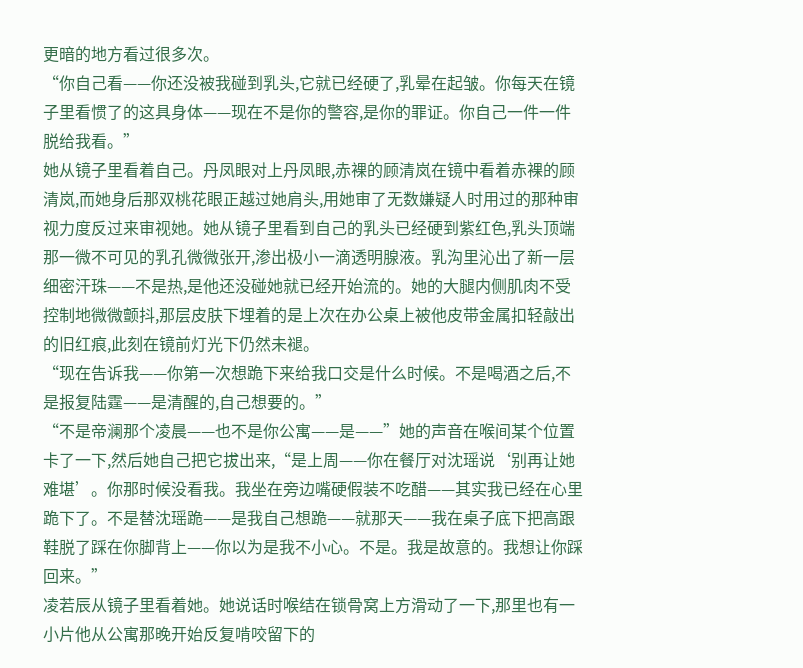更暗的地方看过很多次。
“你自己看——你还没被我碰到乳头,它就已经硬了,乳晕在起皱。你每天在镜子里看惯了的这具身体——现在不是你的警容,是你的罪证。你自己一件一件脱给我看。”
她从镜子里看着自己。丹凤眼对上丹凤眼,赤裸的顾清岚在镜中看着赤裸的顾清岚,而她身后那双桃花眼正越过她肩头,用她审了无数嫌疑人时用过的那种审视力度反过来审视她。她从镜子里看到自己的乳头已经硬到紫红色,乳头顶端那一微不可见的乳孔微微张开,渗出极小一滴透明腺液。乳沟里沁出了新一层细密汗珠——不是热,是他还没碰她就已经开始流的。她的大腿内侧肌肉不受控制地微微颤抖,那层皮肤下埋着的是上次在办公桌上被他皮带金属扣轻敲出的旧红痕,此刻在镜前灯光下仍然未褪。
“现在告诉我——你第一次想跪下来给我口交是什么时候。不是喝酒之后,不是报复陆霆——是清醒的,自己想要的。”
“不是帝澜那个凌晨——也不是你公寓——是——”她的声音在喉间某个位置卡了一下,然后她自己把它拔出来,“是上周——你在餐厅对沈瑶说‘别再让她难堪’。你那时候没看我。我坐在旁边嘴硬假装不吃醋——其实我已经在心里跪下了。不是替沈瑶跪——是我自己想跪——就那天——我在桌子底下把高跟鞋脱了踩在你脚背上——你以为是我不小心。不是。我是故意的。我想让你踩回来。”
凌若辰从镜子里看着她。她说话时喉结在锁骨窝上方滑动了一下,那里也有一小片他从公寓那晚开始反复啃咬留下的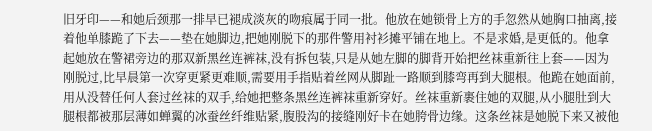旧牙印——和她后颈那一排早已褪成淡灰的吻痕属于同一批。他放在她锁骨上方的手忽然从她胸口抽离,接着他单膝跪了下去——垫在她脚边,把她刚脱下的那件警用衬衫摊平铺在地上。不是求婚,是更低的。他拿起她放在警裙旁边的那双新黑丝连裤袜,没有拆包装,只是从她左脚的脚背开始把丝袜重新往上套——因为刚脱过,比早晨第一次穿更紧更难顺,需要用手指贴着丝网从脚趾一路顺到膝弯再到大腿根。他跪在她面前,用从没替任何人套过丝袜的双手,给她把整条黑丝连裤袜重新穿好。丝袜重新裹住她的双腿,从小腿肚到大腿根都被那层薄如蝉翼的冰蚕丝纤维贴紧,腹股沟的接缝刚好卡在她胯骨边缘。这条丝袜是她脱下来又被他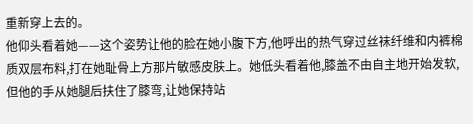重新穿上去的。
他仰头看着她——这个姿势让他的脸在她小腹下方,他呼出的热气穿过丝袜纤维和内裤棉质双层布料,打在她耻骨上方那片敏感皮肤上。她低头看着他,膝盖不由自主地开始发软,但他的手从她腿后扶住了膝弯,让她保持站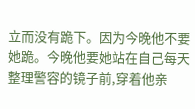立而没有跪下。因为今晚他不要她跪。今晚他要她站在自己每天整理警容的镜子前,穿着他亲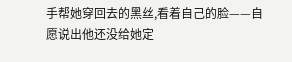手帮她穿回去的黑丝,看着自己的脸——自愿说出他还没给她定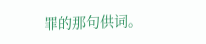罪的那句供词。